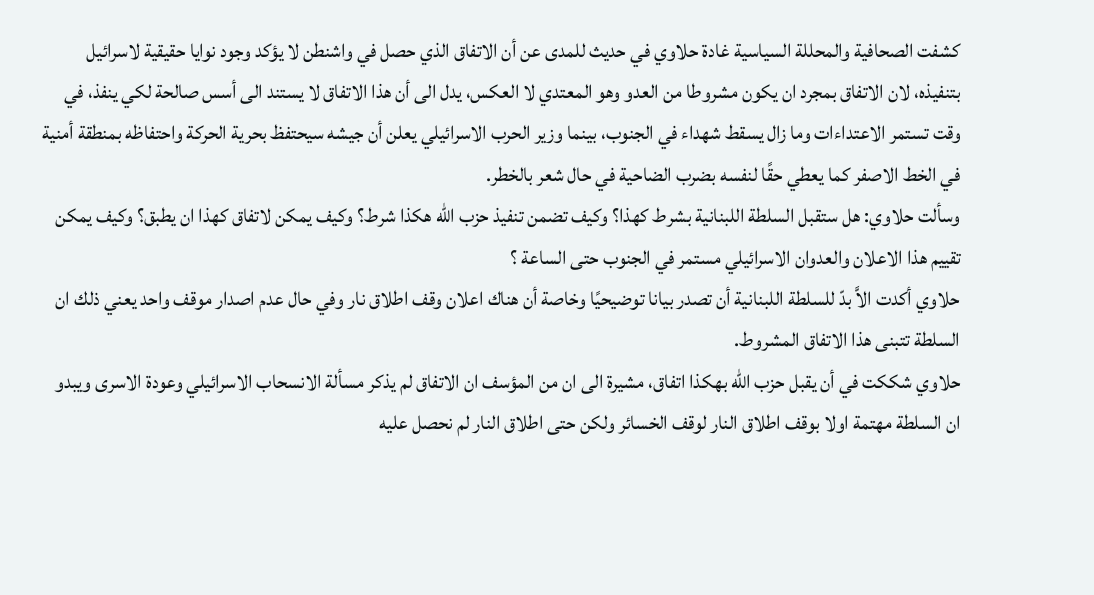كشفت الصحافية والمحللة السياسية غادة حلاوي في حديث للمدى عن أن الاتفاق الذي حصل في واشنطن لا يؤكد وجود نوايا حقيقية لاسرائيل بتنفيذه، لان الاتفاق بمجرد ان يكون مشروطا من العدو وهو المعتدي لا العكس، يدل الى أن هذا الاتفاق لا يستند الى أسس صالحة لكي ينفذ، في وقت تستمر الاعتداءات وما زال يسقط شهداء في الجنوب، بينما وزير الحرب الاسرائيلي يعلن أن جيشه سيحتفظ بحرية الحركة واحتفاظه بمنطقة أمنية في الخط الاصفر كما يعطي حقًا لنفسه بضرب الضاحية في حال شعر بالخطر.
وسألت حلاوي: هل ستقبل السلطة اللبنانية بشرط كهذا؟ وكيف تضمن تنفيذ حزب الله هكذا شرط؟ وكيف يمكن لاتفاق كهذا ان يطبق؟ وكيف يمكن تقييم هذا الاعلان والعدوان الاسرائيلي مستمر في الجنوب حتى الساعة ؟
حلاوي أكدت الاَّ بدّ للسلطة اللبنانية أن تصدر بيانا توضيحيًا وخاصة أن هناك اعلان وقف اطلاق نار وفي حال عدم اصدار موقف واحد يعني ذلك ان السلطة تتبنى هذا الاتفاق المشروط.
حلاوي شككت في أن يقبل حزب الله بهكذا اتفاق، مشيرة الى ان من المؤسف ان الاتفاق لم يذكر مسألة الانسحاب الاسرائيلي وعودة الاسرى ويبدو ان السلطة مهتمة اولا بوقف اطلاق النار لوقف الخسائر ولكن حتى اطلاق النار لم نحصل عليه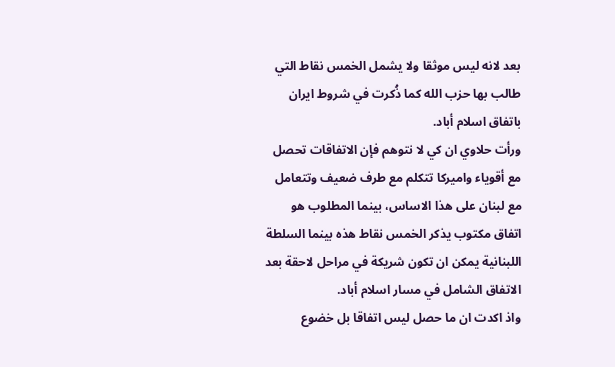بعد لانه ليس موثقا ولا يشمل الخمس نقاط التي طالب بها حزب الله كما ذُكرت في شروط ايران باتفاق اسلام أباد.
ورأت حلاوي ان كي لا نتوهم فإن الاتفاقات تحصل مع أقوياء واميركا تتكلم مع طرف ضعيف وتتعامل مع لبنان على هذا الاساس، بينما المطلوب هو اتفاق مكتوب يذكر الخمس نقاط هذه بينما السلطة اللبنانية يمكن ان تكون شريكة في مراحل لاحقة بعد الاتفاق الشامل في مسار اسلام أباد.
واذ اكدت ان ما حصل ليس اتفاقا بل خضوع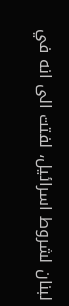لبنان لشروط اسرائيل، لفتت الى انه في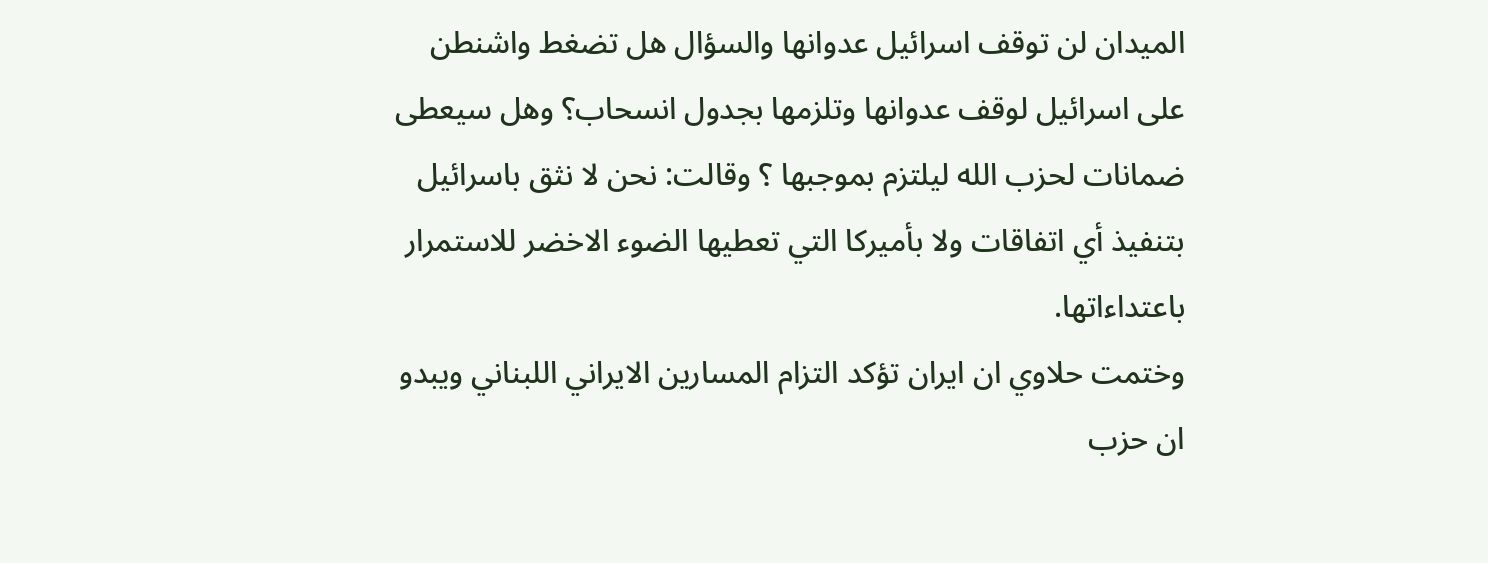الميدان لن توقف اسرائيل عدوانها والسؤال هل تضغط واشنطن على اسرائيل لوقف عدوانها وتلزمها بجدول انسحاب؟ وهل سيعطى ضمانات لحزب الله ليلتزم بموجبها ؟ وقالت: نحن لا نثق باسرائيل بتنفيذ أي اتفاقات ولا بأميركا التي تعطيها الضوء الاخضر للاستمرار باعتداءاتها.
وختمت حلاوي ان ايران تؤكد التزام المسارين الايراني اللبناني ويبدو ان حزب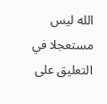الله ليس مستعجلا في التعليق على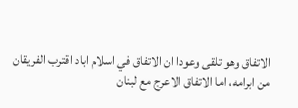الاتفاق وهو تلقى وعودا ان الاتفاق في اسلام اباد اقترب الفريقان من ابرامه، اما الاتفاق الاعرج مع لبنان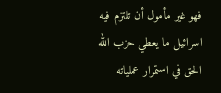فهو غير مأمول أن تلتزم فيه اسرائيل ما يعطي حزب الله الحق في استمرار عملياته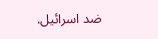ضد اسرائيل.